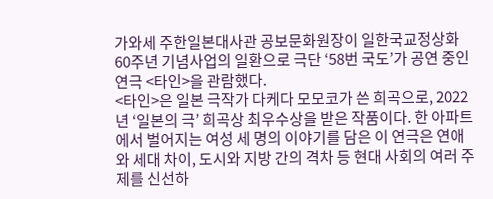가와세 주한일본대사관 공보문화원장이 일한국교정상화 60주년 기념사업의 일환으로 극단 ‘58번 국도’가 공연 중인 연극 <타인>을 관람했다.
<타인>은 일본 극작가 다케다 모모코가 쓴 희곡으로, 2022년 ‘일본의 극’ 희곡상 최우수상을 받은 작품이다. 한 아파트에서 벌어지는 여성 세 명의 이야기를 담은 이 연극은 연애와 세대 차이, 도시와 지방 간의 격차 등 현대 사회의 여러 주제를 신선하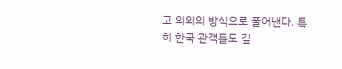고 의외의 방식으로 풀어낸다. 특히 한국 관객들도 깊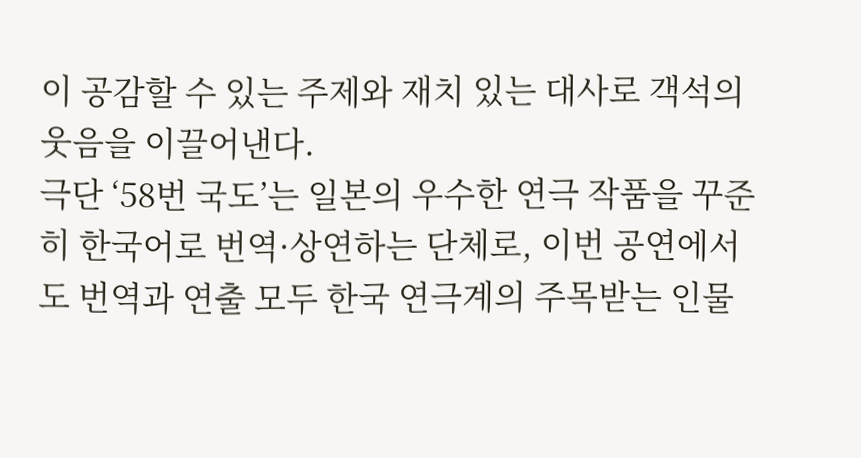이 공감할 수 있는 주제와 재치 있는 대사로 객석의 웃음을 이끌어낸다.
극단 ‘58번 국도’는 일본의 우수한 연극 작품을 꾸준히 한국어로 번역·상연하는 단체로, 이번 공연에서도 번역과 연출 모두 한국 연극계의 주목받는 인물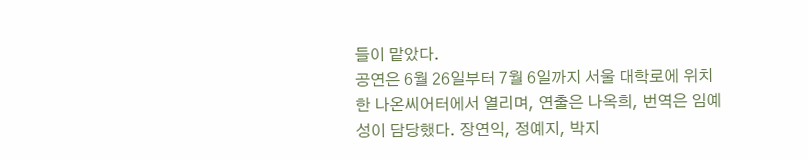들이 맡았다.
공연은 6월 26일부터 7월 6일까지 서울 대학로에 위치한 나온씨어터에서 열리며, 연출은 나옥희, 번역은 임예성이 담당했다. 장연익, 정예지, 박지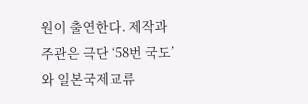원이 출연한다. 제작과 주관은 극단 ‘58번 국도’와 일본국제교류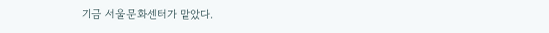기금 서울문화센터가 맡았다.